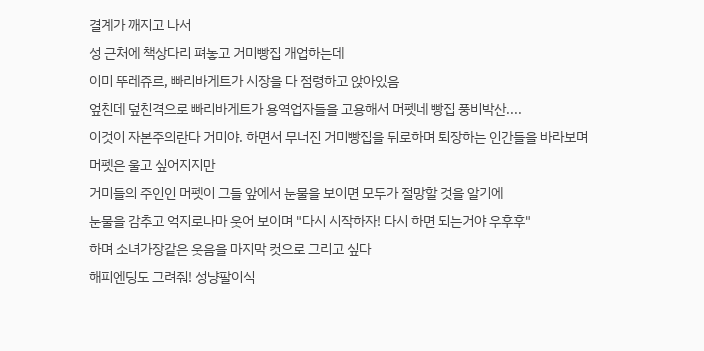결계가 깨지고 나서
성 근처에 책상다리 펴놓고 거미빵집 개업하는데
이미 뚜레쥬르, 빠리바게트가 시장을 다 점령하고 앉아있음
엎친데 덮친격으로 빠리바게트가 용역업자들을 고용해서 머펫네 빵집 풍비박산....
이것이 자본주의란다 거미야. 하면서 무너진 거미빵집을 뒤로하며 퇴장하는 인간들을 바라보며
머펫은 울고 싶어지지만
거미들의 주인인 머펫이 그들 앞에서 눈물을 보이면 모두가 절망할 것을 알기에
눈물을 감추고 억지로나마 웃어 보이며 "다시 시작하자! 다시 하면 되는거야 우후후"
하며 소녀가장같은 웃음을 마지막 컷으로 그리고 싶다
해피엔딩도 그려줘! 성냥팔이식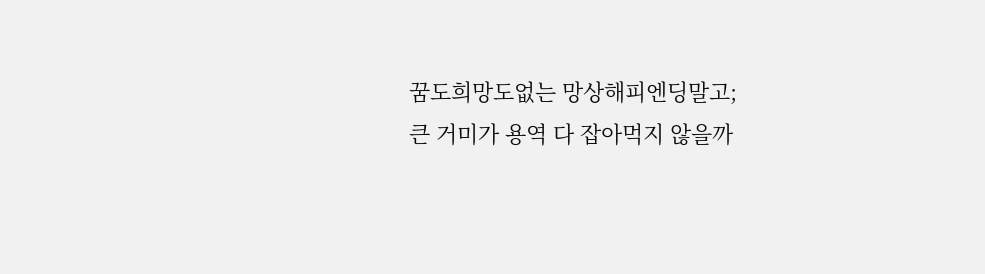꿈도희망도없는 망상해피엔딩말고;
큰 거미가 용역 다 잡아먹지 않을까